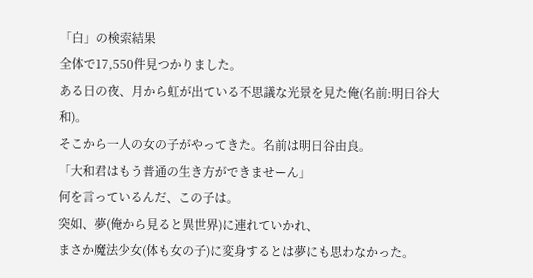「白」の検索結果
全体で17,550件見つかりました。
ある日の夜、月から虹が出ている不思議な光景を見た俺(名前:明日谷大和)。
そこから一人の女の子がやってきた。名前は明日谷由良。
「大和君はもう普通の生き方ができませーん」
何を言っているんだ、この子は。
突如、夢(俺から見ると異世界)に連れていかれ、
まさか魔法少女(体も女の子)に変身するとは夢にも思わなかった。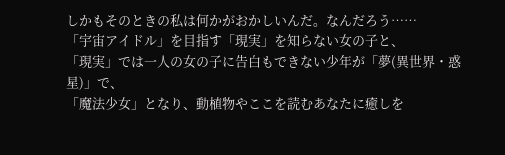しかもそのときの私は何かがおかしいんだ。なんだろう……
「宇宙アイドル」を目指す「現実」を知らない女の子と、
「現実」では一人の女の子に告白もできない少年が「夢(異世界・惑星)」で、
「魔法少女」となり、動植物やここを読むあなたに癒しを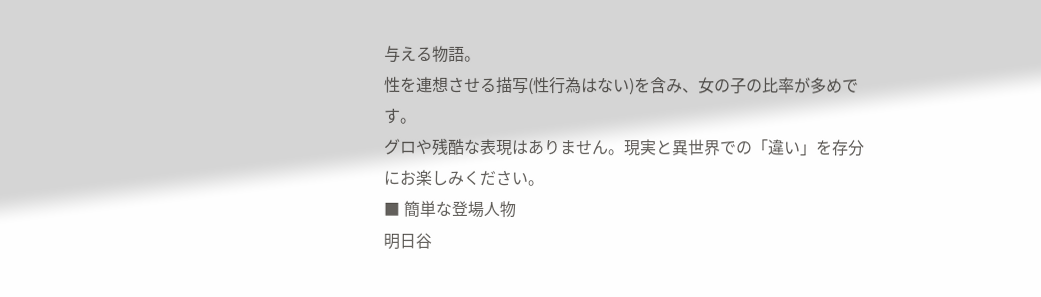与える物語。
性を連想させる描写(性行為はない)を含み、女の子の比率が多めです。
グロや残酷な表現はありません。現実と異世界での「違い」を存分にお楽しみください。
■ 簡単な登場人物
明日谷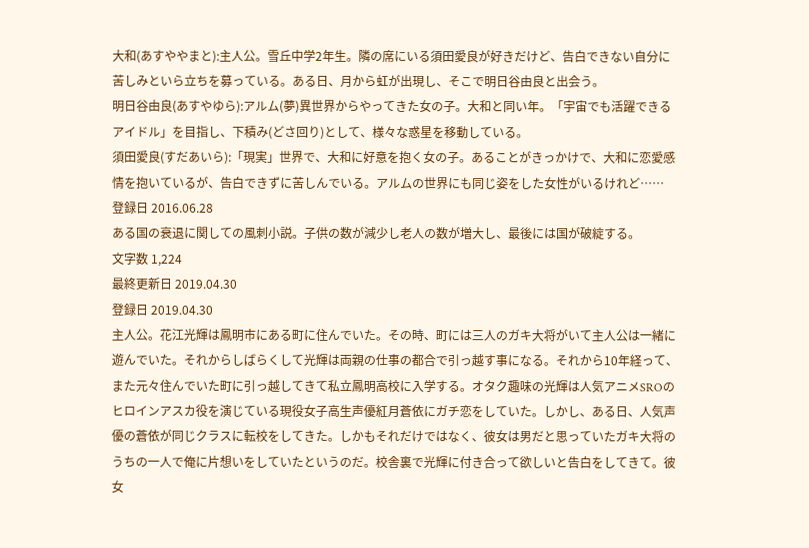大和(あすややまと):主人公。雪丘中学2年生。隣の席にいる須田愛良が好きだけど、告白できない自分に苦しみといら立ちを募っている。ある日、月から虹が出現し、そこで明日谷由良と出会う。
明日谷由良(あすやゆら):アルム(夢)異世界からやってきた女の子。大和と同い年。「宇宙でも活躍できるアイドル」を目指し、下積み(どさ回り)として、様々な惑星を移動している。
須田愛良(すだあいら):「現実」世界で、大和に好意を抱く女の子。あることがきっかけで、大和に恋愛感情を抱いているが、告白できずに苦しんでいる。アルムの世界にも同じ姿をした女性がいるけれど……
登録日 2016.06.28
ある国の衰退に関しての風刺小説。子供の数が減少し老人の数が増大し、最後には国が破綻する。
文字数 1,224
最終更新日 2019.04.30
登録日 2019.04.30
主人公。花江光輝は鳳明市にある町に住んでいた。その時、町には三人のガキ大将がいて主人公は一緒に遊んでいた。それからしばらくして光輝は両親の仕事の都合で引っ越す事になる。それから10年経って、また元々住んでいた町に引っ越してきて私立鳳明高校に入学する。オタク趣味の光輝は人気アニメSROのヒロインアスカ役を演じている現役女子高生声優紅月蒼依にガチ恋をしていた。しかし、ある日、人気声優の蒼依が同じクラスに転校をしてきた。しかもそれだけではなく、彼女は男だと思っていたガキ大将のうちの一人で俺に片想いをしていたというのだ。校舎裏で光輝に付き合って欲しいと告白をしてきて。彼女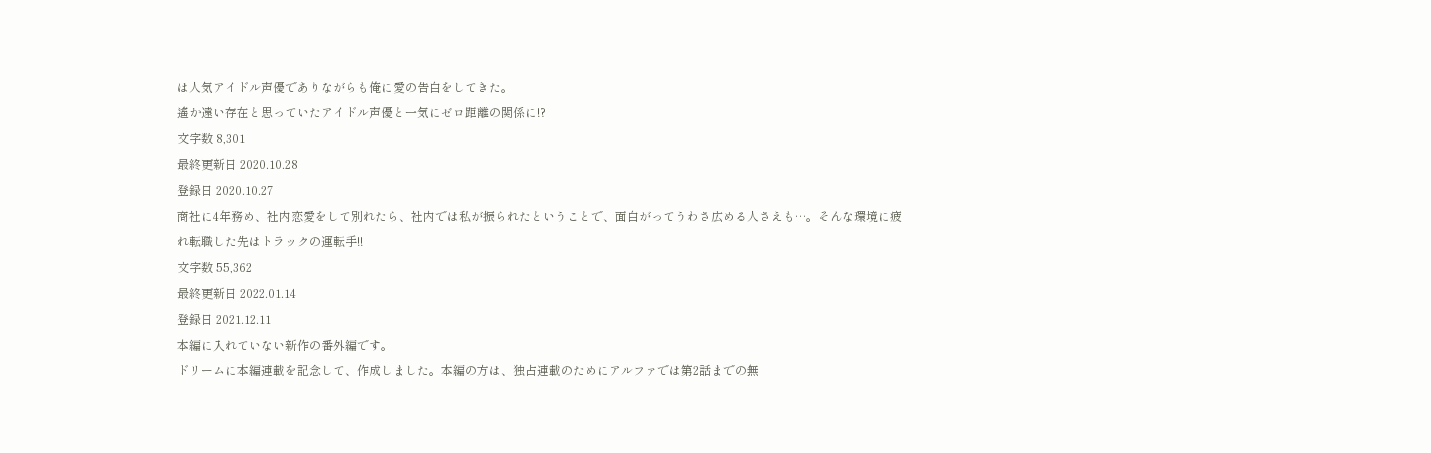は人気アイドル声優でありながらも俺に愛の告白をしてきた。
遙か遠い存在と思っていたアイドル声優と一気にゼロ距離の関係に!?
文字数 8,301
最終更新日 2020.10.28
登録日 2020.10.27
商社に4年務め、社内恋愛をして別れたら、社内では私が振られたということで、面白がってうわさ広める人さえも…。そんな環境に疲れ転職した先はトラックの運転手!!
文字数 55,362
最終更新日 2022.01.14
登録日 2021.12.11
本編に入れていない新作の番外編です。
ドリームに本編連載を記念して、作成しました。本編の方は、独占連載のためにアルファでは第2話までの無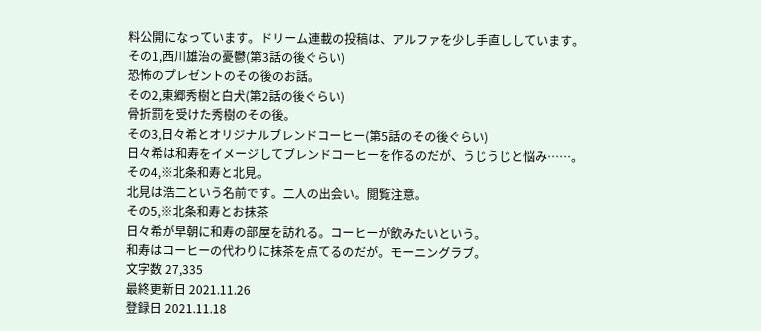料公開になっています。ドリーム連載の投稿は、アルファを少し手直ししています。
その1,西川雄治の憂鬱(第3話の後ぐらい)
恐怖のプレゼントのその後のお話。
その2,東郷秀樹と白犬(第2話の後ぐらい)
骨折罰を受けた秀樹のその後。
その3,日々希とオリジナルブレンドコーヒー(第5話のその後ぐらい)
日々希は和寿をイメージしてブレンドコーヒーを作るのだが、うじうじと悩み……。
その4,※北条和寿と北見。
北見は浩二という名前です。二人の出会い。閲覧注意。
その5,※北条和寿とお抹茶
日々希が早朝に和寿の部屋を訪れる。コーヒーが飲みたいという。
和寿はコーヒーの代わりに抹茶を点てるのだが。モーニングラブ。
文字数 27,335
最終更新日 2021.11.26
登録日 2021.11.18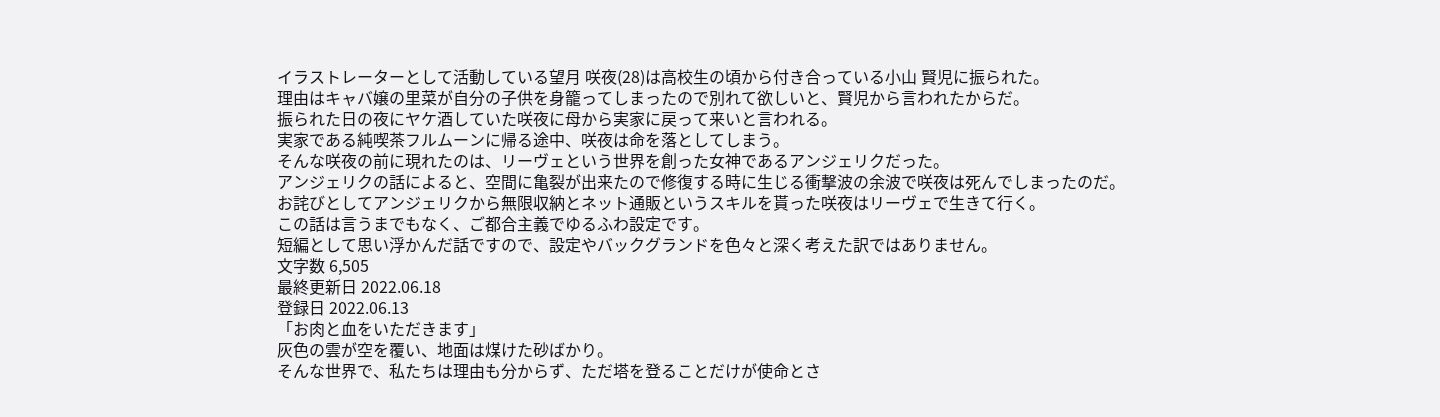イラストレーターとして活動している望月 咲夜(28)は高校生の頃から付き合っている小山 賢児に振られた。
理由はキャバ嬢の里菜が自分の子供を身籠ってしまったので別れて欲しいと、賢児から言われたからだ。
振られた日の夜にヤケ酒していた咲夜に母から実家に戻って来いと言われる。
実家である純喫茶フルムーンに帰る途中、咲夜は命を落としてしまう。
そんな咲夜の前に現れたのは、リーヴェという世界を創った女神であるアンジェリクだった。
アンジェリクの話によると、空間に亀裂が出来たので修復する時に生じる衝撃波の余波で咲夜は死んでしまったのだ。
お詫びとしてアンジェリクから無限収納とネット通販というスキルを貰った咲夜はリーヴェで生きて行く。
この話は言うまでもなく、ご都合主義でゆるふわ設定です。
短編として思い浮かんだ話ですので、設定やバックグランドを色々と深く考えた訳ではありません。
文字数 6,505
最終更新日 2022.06.18
登録日 2022.06.13
「お肉と血をいただきます」
灰色の雲が空を覆い、地面は煤けた砂ばかり。
そんな世界で、私たちは理由も分からず、ただ塔を登ることだけが使命とさ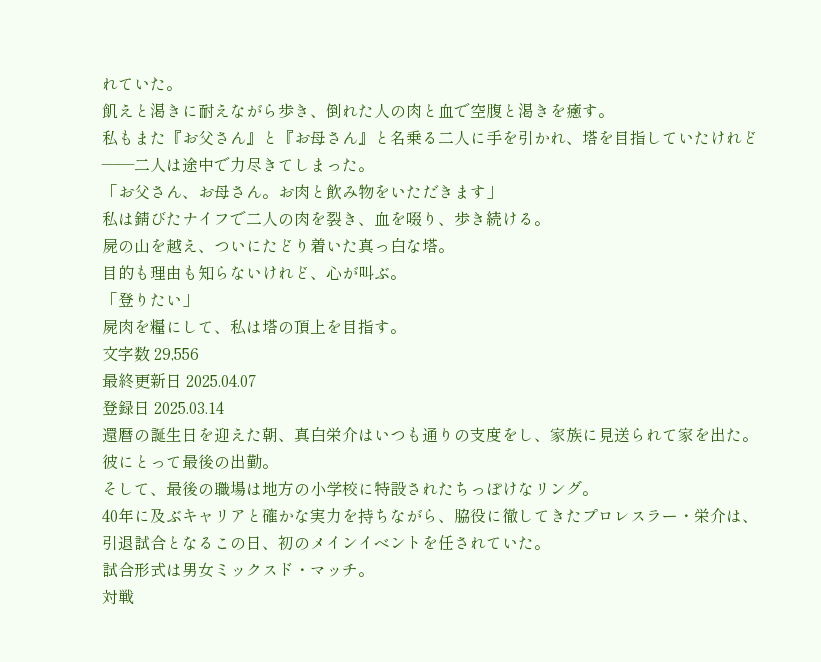れていた。
飢えと渇きに耐えながら歩き、倒れた人の肉と血で空腹と渇きを癒す。
私もまた『お父さん』と『お母さん』と名乗る二人に手を引かれ、塔を目指していたけれど――二人は途中で力尽きてしまった。
「お父さん、お母さん。お肉と飲み物をいただきます」
私は錆びたナイフで二人の肉を裂き、血を啜り、歩き続ける。
屍の山を越え、ついにたどり着いた真っ白な塔。
目的も理由も知らないけれど、心が叫ぶ。
「登りたい」
屍肉を糧にして、私は塔の頂上を目指す。
文字数 29,556
最終更新日 2025.04.07
登録日 2025.03.14
還暦の誕生日を迎えた朝、真白栄介はいつも通りの支度をし、家族に見送られて家を出た。
彼にとって最後の出勤。
そして、最後の職場は地方の小学校に特設されたちっぽけなリング。
40年に及ぶキャリアと確かな実力を持ちながら、脇役に徹してきたプロレスラー・栄介は、引退試合となるこの日、初のメインイベントを任されていた。
試合形式は男女ミックスド・マッチ。
対戦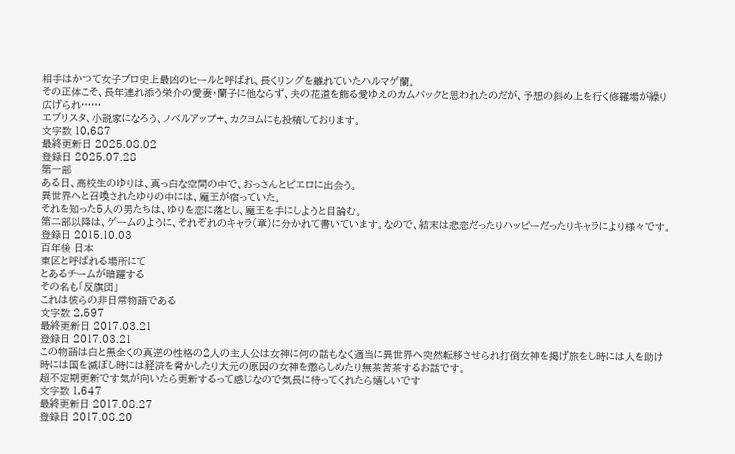相手はかつて女子ブロ史上最凶のヒールと呼ばれ、長くリングを離れていたハルマゲ蘭。
その正体こそ、長年連れ添う栄介の愛妻・蘭子に他ならず、夫の花道を飾る愛ゆえのカムバックと思われたのだが、予想の斜め上を行く修羅場が繰り広げられ……
エブリスタ、小説家になろう、ノベルアップ+、カクヨムにも投稿しております。
文字数 10,687
最終更新日 2025.08.02
登録日 2025.07.28
第一部
ある日、高校生のゆりは、真っ白な空間の中で、おっさんとピエロに出会う。
異世界へと召喚されたゆりの中には、魔王が宿っていた。
それを知った5人の男たちは、ゆりを恋に落とし、魔王を手にしようと目論む。
第二部以降は、ゲームのように、それぞれのキャラ(章)に分かれて書いています。なので、結末は悲恋だったりハッピーだったりキャラにより様々です。
登録日 2015.10.03
百年後 日本
東区と呼ばれる場所にて
とあるチームが暗躍する
その名も「反旗団」
これは彼らの非日常物語である
文字数 2,597
最終更新日 2017.03.21
登録日 2017.03.21
この物語は白と黒全くの真逆の性格の2人の主人公は女神に何の話もなく適当に異世界へ突然転移させられ打倒女神を掲げ旅をし時には人を助け時には国を滅ぼし時には経済を脅かしたり大元の原因の女神を懲らしめたり無茶苦茶するお話です。
超不定期更新です気が向いたら更新するって感じなので気長に待ってくれたら嬉しいです
文字数 1,647
最終更新日 2017.08.27
登録日 2017.08.20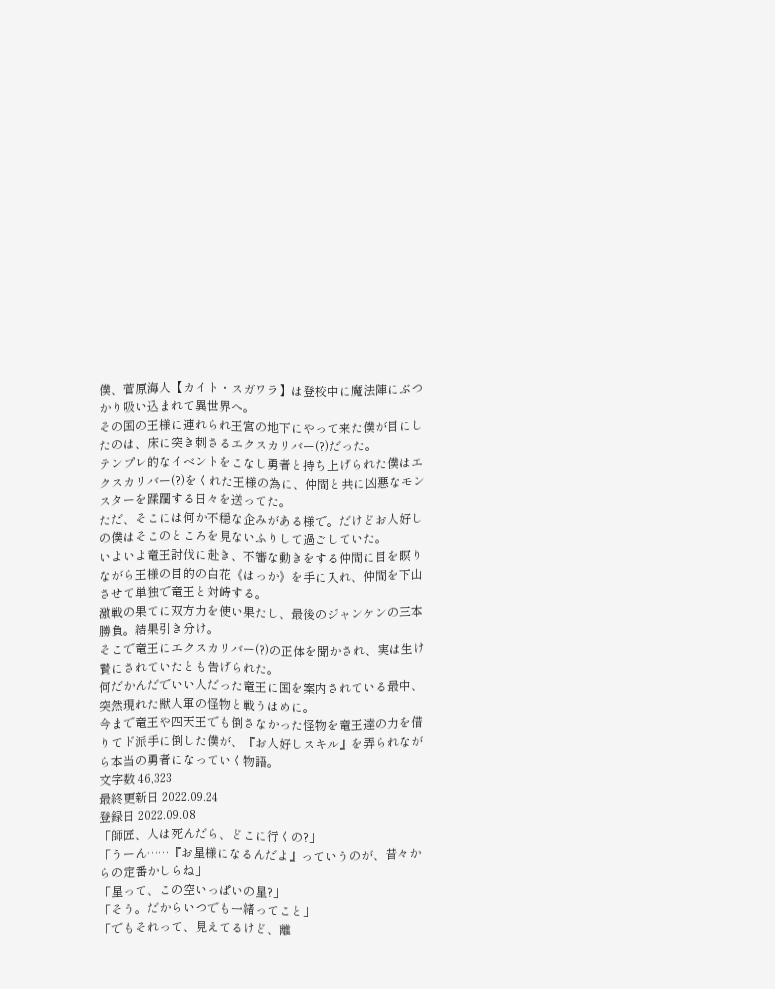僕、菅原海人【カイト・スガワラ】は登校中に魔法陣にぶつかり吸い込まれて異世界へ。
その国の王様に連れられ王宮の地下にやって来た僕が目にしたのは、床に突き刺さるエクスカリバー(?)だった。
テンプレ的なイベントをこなし勇者と持ち上げられた僕はエクスカリバー(?)をくれた王様の為に、仲間と共に凶悪なモンスターを蹂躙する日々を送ってた。
ただ、そこには何か不穏な企みがある様で。だけどお人好しの僕はそこのところを見ないふりして過ごしていた。
いよいよ竜王討伐に赴き、不審な動きをする仲間に目を瞑りながら王様の目的の白花《はっか》を手に入れ、仲間を下山させて単独で竜王と対峙する。
激戦の果てに双方力を使い果たし、最後のジャンケンの三本勝負。結果引き分け。
そこで竜王にエクスカリバー(?)の正体を聞かされ、実は生け贄にされていたとも告げられた。
何だかんだでいい人だった竜王に国を案内されている最中、突然現れた獣人軍の怪物と戦うはめに。
今まで竜王や四天王でも倒さなかった怪物を竜王達の力を借りてド派手に倒した僕が、『お人好しスキル』を弄られながら本当の勇者になっていく物語。
文字数 46,323
最終更新日 2022.09.24
登録日 2022.09.08
「師匠、人は死んだら、どこに行くの?」
「うーん……『お星様になるんだよ』っていうのが、昔々からの定番かしらね」
「星って、この空いっぱいの星?」
「そう。だからいつでも一緒ってこと」
「でもそれって、見えてるけど、離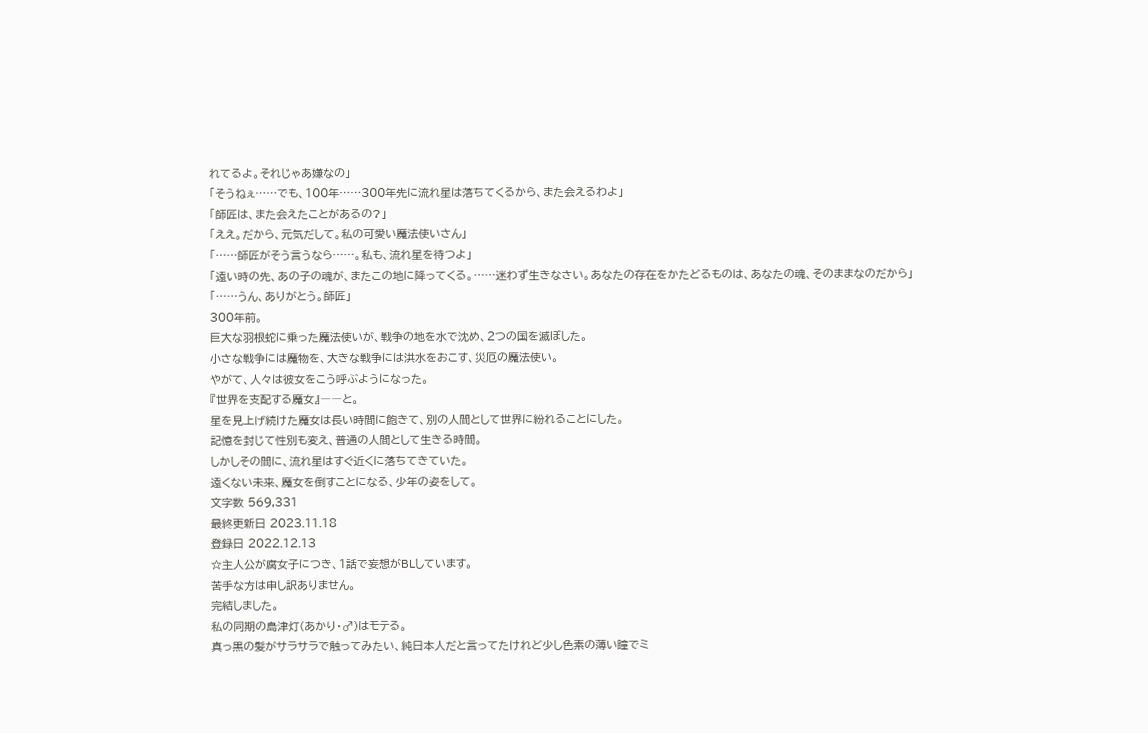れてるよ。それじゃあ嫌なの」
「そうねぇ……でも、100年……300年先に流れ星は落ちてくるから、また会えるわよ」
「師匠は、また会えたことがあるの?」
「ええ。だから、元気だして。私の可愛い魔法使いさん」
「……師匠がそう言うなら……。私も、流れ星を待つよ」
「遠い時の先、あの子の魂が、またこの地に降ってくる。……迷わず生きなさい。あなたの存在をかたどるものは、あなたの魂、そのままなのだから」
「……うん、ありがとう。師匠」
300年前。
巨大な羽根蛇に乗った魔法使いが、戦争の地を水で沈め、2つの国を滅ぼした。
小さな戦争には魔物を、大きな戦争には洪水をおこす、災厄の魔法使い。
やがて、人々は彼女をこう呼ぶようになった。
『世界を支配する魔女』――と。
星を見上げ続けた魔女は長い時間に飽きて、別の人間として世界に紛れることにした。
記憶を封じて性別も変え、普通の人間として生きる時間。
しかしその間に、流れ星はすぐ近くに落ちてきていた。
遠くない未来、魔女を倒すことになる、少年の姿をして。
文字数 569,331
最終更新日 2023.11.18
登録日 2022.12.13
☆主人公が腐女子につき、1話で妄想がBLしています。
苦手な方は申し訳ありません。
完結しました。
私の同期の島津灯(あかり・♂)はモテる。
真っ黒の髪がサラサラで触ってみたい、純日本人だと言ってたけれど少し色素の薄い瞳でミ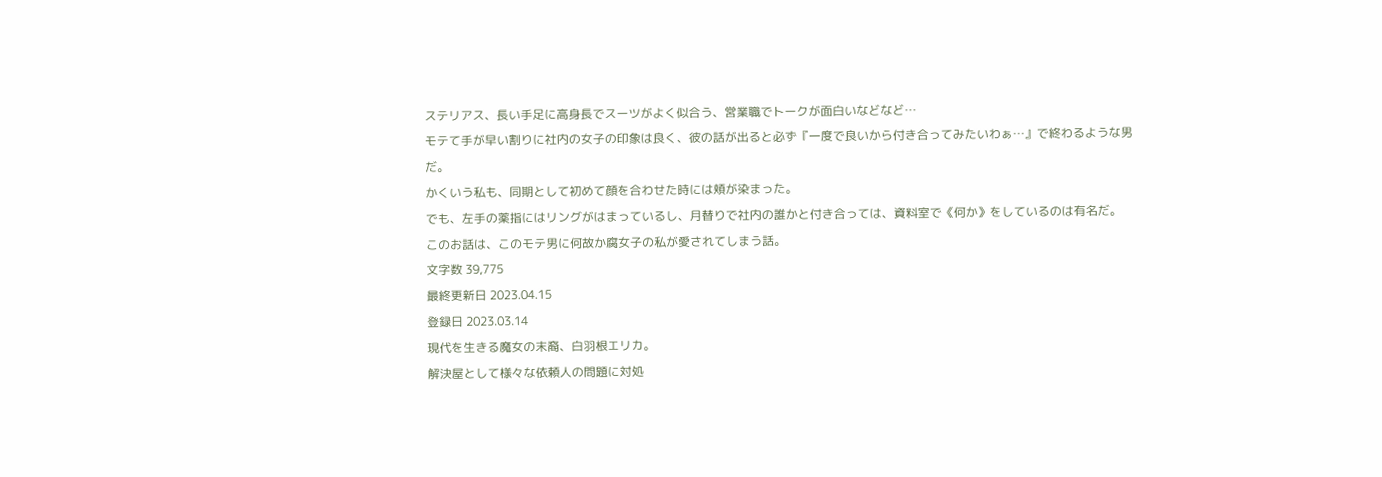ステリアス、長い手足に高身長でスーツがよく似合う、営業職でトークが面白いなどなど…
モテて手が早い割りに社内の女子の印象は良く、彼の話が出ると必ず『一度で良いから付き合ってみたいわぁ…』で終わるような男だ。
かくいう私も、同期として初めて顔を合わせた時には頬が染まった。
でも、左手の薬指にはリングがはまっているし、月替りで社内の誰かと付き合っては、資料室で《何か》をしているのは有名だ。
このお話は、このモテ男に何故か腐女子の私が愛されてしまう話。
文字数 39,775
最終更新日 2023.04.15
登録日 2023.03.14
現代を生きる魔女の末裔、白羽根エリカ。
解決屋として様々な依頼人の問題に対処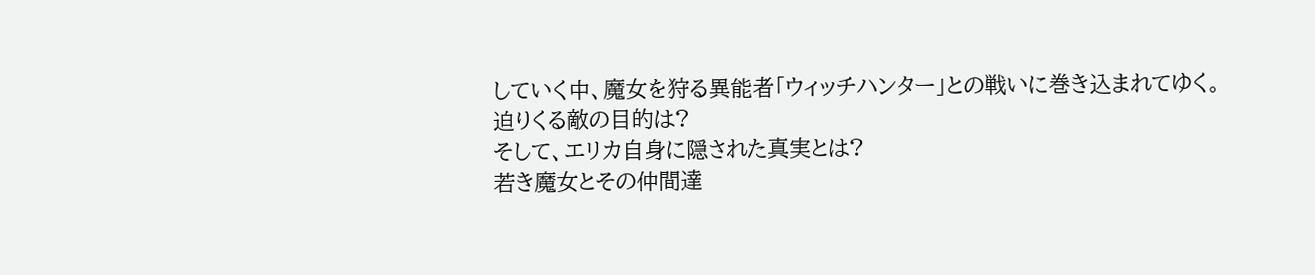していく中、魔女を狩る異能者「ウィッチハンター」との戦いに巻き込まれてゆく。
迫りくる敵の目的は?
そして、エリカ自身に隠された真実とは?
若き魔女とその仲間達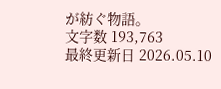が紡ぐ物語。
文字数 193,763
最終更新日 2026.05.10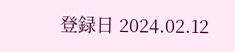登録日 2024.02.12